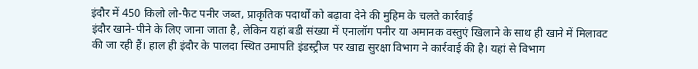इंदौर में 450 किलो लो-फैट पनीर जब्त, प्राकृतिक पदार्थों को बढ़ावा देने की मुहिम के चलते कार्रवाई
इंदौर खाने-पीने के लिए जाना जाता है, लेकिन यहां बडी संख्या में एनालॉग पनीर या अमानक वस्तुएं खिलाने के साथ ही खाने में मिलावट की जा रही हैं। हाल ही इंदौर के पालदा स्थित उमापति इंडस्ट्रीज पर खाद्य सुरक्षा विभाग ने कार्रवाई की है। यहां से विभाग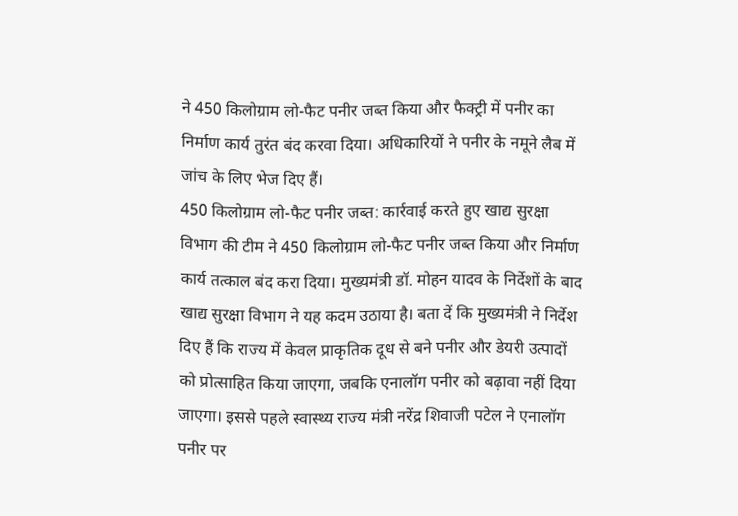ने 450 किलोग्राम लो-फैट पनीर जब्त किया और फैक्ट्री में पनीर का निर्माण कार्य तुरंत बंद करवा दिया। अधिकारियों ने पनीर के नमूने लैब में जांच के लिए भेज दिए हैं।
450 किलोग्राम लो-फैट पनीर जब्त: कार्रवाई करते हुए खाद्य सुरक्षा विभाग की टीम ने 450 किलोग्राम लो-फैट पनीर जब्त किया और निर्माण कार्य तत्काल बंद करा दिया। मुख्यमंत्री डॉ. मोहन यादव के निर्देशों के बाद खाद्य सुरक्षा विभाग ने यह कदम उठाया है। बता दें कि मुख्यमंत्री ने निर्देश दिए हैं कि राज्य में केवल प्राकृतिक दूध से बने पनीर और डेयरी उत्पादों को प्रोत्साहित किया जाएगा, जबकि एनालॉग पनीर को बढ़ावा नहीं दिया जाएगा। इससे पहले स्वास्थ्य राज्य मंत्री नरेंद्र शिवाजी पटेल ने एनालॉग पनीर पर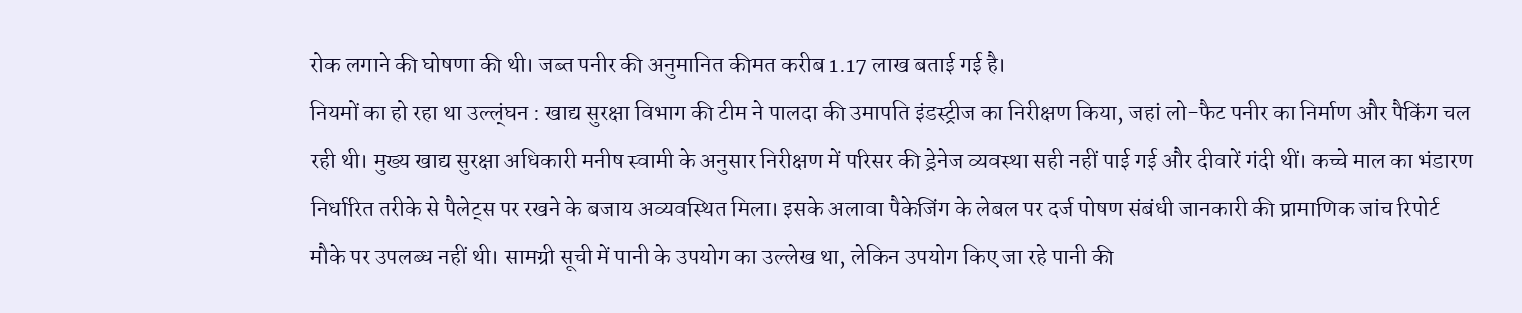रोक लगाने की घोषणा की थी। जब्त पनीर की अनुमानित कीमत करीब 1.17 लाख बताई गई है।
नियमों का हो रहा था उल्ल्ंघन : खाद्य सुरक्षा विभाग की टीम ने पालदा की उमापति इंडस्ट्रीज का निरीक्षण किया, जहां लो-फैट पनीर का निर्माण और पैकिंग चल रही थी। मुख्य खाद्य सुरक्षा अधिकारी मनीष स्वामी के अनुसार निरीक्षण में परिसर की ड्रेनेज व्यवस्था सही नहीं पाई गई और दीवारें गंदी थीं। कच्चे माल का भंडारण निर्धारित तरीके से पैलेट्स पर रखने के बजाय अव्यवस्थित मिला। इसके अलावा पैकेजिंग के लेबल पर दर्ज पोषण संबंधी जानकारी की प्रामाणिक जांच रिपोर्ट मौके पर उपलब्ध नहीं थी। सामग्री सूची में पानी के उपयोग का उल्लेख था, लेकिन उपयोग किए जा रहे पानी की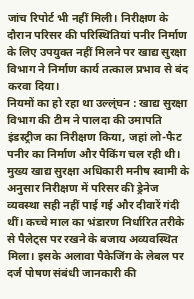जांच रिपोर्ट भी नहीं मिली। निरीक्षण के दौरान परिसर की परिस्थितियां पनीर निर्माण के लिए उपयुक्त नहीं मिलने पर खाद्य सुरक्षा विभाग ने निर्माण कार्य तत्काल प्रभाव से बंद करवा दिया।
नियमों का हो रहा था उल्ल्ंघन : खाद्य सुरक्षा विभाग की टीम ने पालदा की उमापति इंडस्ट्रीज का निरीक्षण किया, जहां लो-फैट पनीर का निर्माण और पैकिंग चल रही थी। मुख्य खाद्य सुरक्षा अधिकारी मनीष स्वामी के अनुसार निरीक्षण में परिसर की ड्रेनेज व्यवस्था सही नहीं पाई गई और दीवारें गंदी थीं। कच्चे माल का भंडारण निर्धारित तरीके से पैलेट्स पर रखने के बजाय अव्यवस्थित मिला। इसके अलावा पैकेजिंग के लेबल पर दर्ज पोषण संबंधी जानकारी की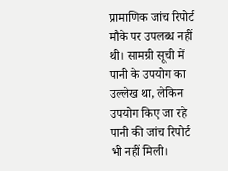प्रामाणिक जांच रिपोर्ट मौके पर उपलब्ध नहीं थी। सामग्री सूची में पानी के उपयोग का उल्लेख था, लेकिन उपयोग किए जा रहे पानी की जांच रिपोर्ट भी नहीं मिली।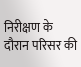निरीक्षण के दौरान परिसर की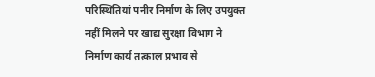परिस्थितियां पनीर निर्माण के लिए उपयुक्त नहीं मिलने पर खाद्य सुरक्षा विभाग ने निर्माण कार्य तत्काल प्रभाव से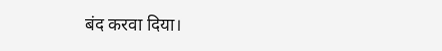बंद करवा दिया।